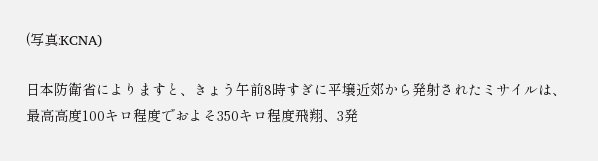(写真:KCNA)

日本防衛省によりますと、きょう午前8時すぎに平壌近郊から発射されたミサイルは、最高高度100キロ程度でおよそ350キロ程度飛翔、3発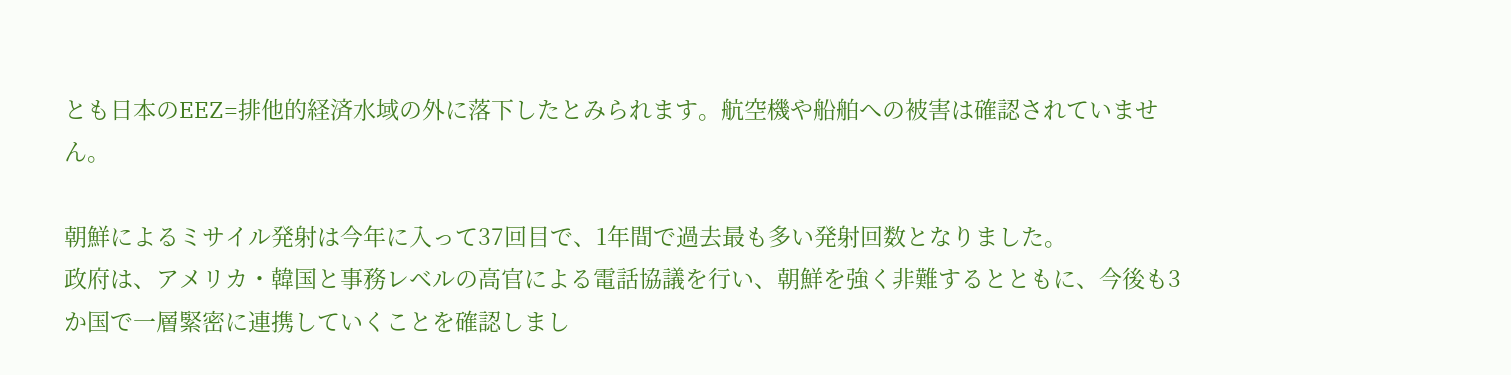とも日本のEEZ=排他的経済水域の外に落下したとみられます。航空機や船舶への被害は確認されていません。

朝鮮によるミサイル発射は今年に入って37回目で、1年間で過去最も多い発射回数となりました。
政府は、アメリカ・韓国と事務レベルの高官による電話協議を行い、朝鮮を強く非難するとともに、今後も3か国で一層緊密に連携していくことを確認しまし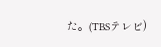た。(TBSテレビ)